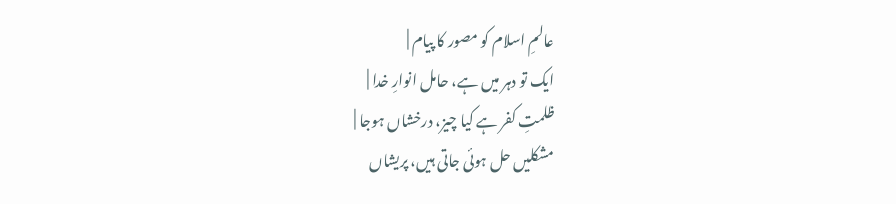عالمِ اسلام کو مصور کا پیام |
ایک تو دہر میں ہے، حامل انوارِ خدا |
ظلمتِ کفر ہے کیا چیز، درخشاں ہوجا |
مشکلیں حل ہوئی جاتی ہیں، پریشاں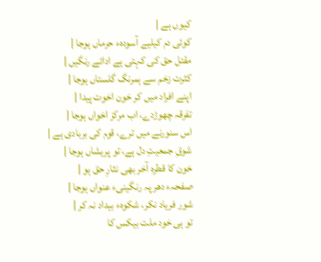کیوں ہے |
کوئی دم کیلیے آسودہء حرماں ہوجا |
مقتل حق کی کہتی ہے ادائے رنگیں |
کثرت زخم سے ہمرنگ گلستاں ہوجا |
اپنے افراد میں کر خون اخوت پیدا |
تفرقہ چھوڑدے، اب مرکز اخواں ہوجا |
اس سنورنے میں ترے، قوم کی بربادی ہے |
شوقِ جمعیتِ دل ہے، تو پریشاں ہوجا |
خون کا قطرہ آخر بھی نثارِ حق ہو |
صفحہء دھر پہ رنگینیء عنواں ہوجا |
شور فریاد نکر، شکوہء بیداد نہ کر |
تو ہی خود ملت بیکس کا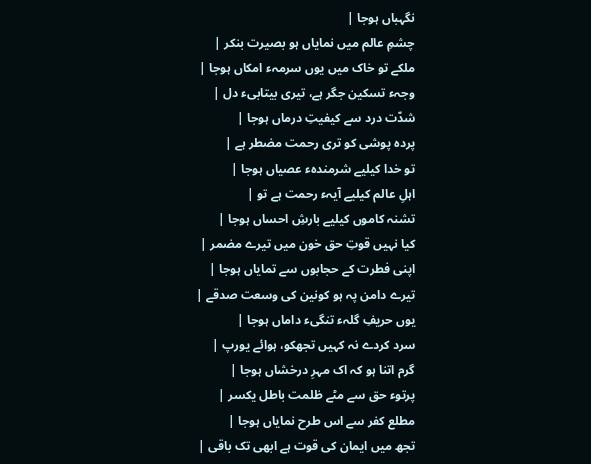نگہباں ہوجا |
چشمِ عالم میں نمایاں ہو بصیرت بنکر |
ملکے تو خاک میں یوں سرمہء امکاں ہوجا |
وجہء تسکین جگر ہے، تیری بیتابیء دل |
شدّت درد سے کیفیتِ درماں ہوجا |
پردہ پوشی کو تری رحمت مضطر ہے |
تو خدا کیلیے شرمندہء عصیاں ہوجا |
اہلِ عالم کیلیے آیہء رحمت ہے تو |
تشنہ کاموں کیلیے بارشِ احساں ہوجا |
کیا نہیں قوتِ حق خون میں تیرے مضمر |
اپنی فطرت کے حجابوں سے تمایاں ہوجا |
تیرے دامن پہ ہو کونین کی وسعت صدقے |
یوں حریفِ گلہء تنگیء داماں ہوجا |
سرد کردے نہ کہیں تجھکو، ہوائے یورپ |
گرم اتنا ہو کہ اک مہرِ درخشاں ہوجا |
پرتوء حق سے مٹے ظلمت باطل یکسر |
مطلع کفر سے اس طرح نمایاں ہوجا |
تجھ میں ایمان کی قوت ہے ابھی تک باقی |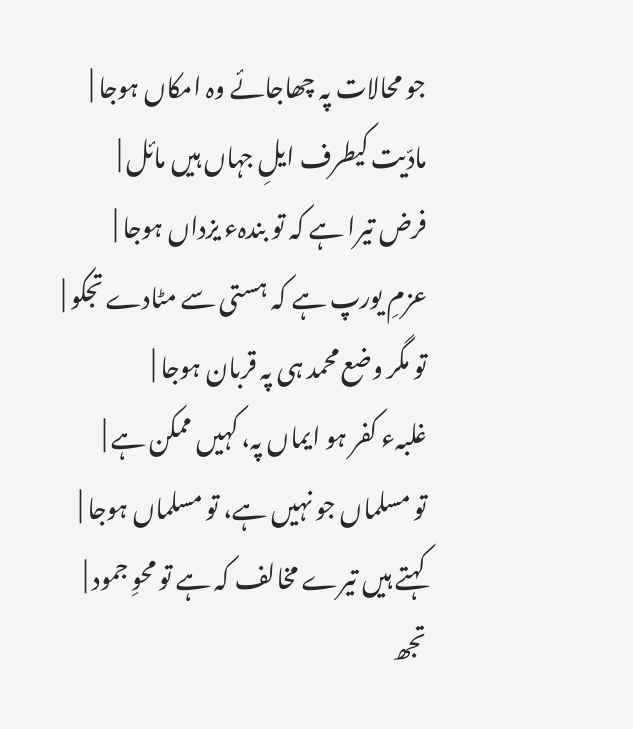جو محالات پہ چھاجائے وہ امکاں ہوجا |
مادّیت کیطرف ایلِ جہاں ہیں مائل |
فرض تیرا ہے کہ تو بندہء یزداں ہوجا |
عزمِ یورپ ہے کہ ہستی سے مٹادے تجکو |
تو مگر وضع محمد ہی پہ قربان ہوجا |
غلبہء کفر ہو ایماں پہ، کہیں ممکن ہے |
تو مسلماں جو نہیں ہے، تو مسلماں ہوجا |
کہتے ہیں تیرے مخالف کہ ہے تو محوِ جمود |
تجھ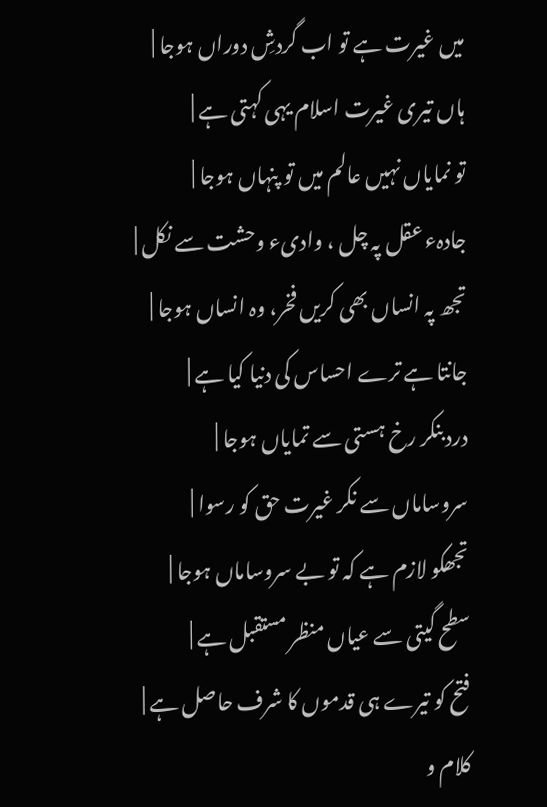میں غیرت ہے تو اب گردشِ دوراں ہوجا |
ہاں تیری غیرت اسلام یہی کہتی ہے |
تو نمایاں نہیں عالم میں تو پنہاں ہوجا |
جادہء عقل پہ چل ، وادیء وحشت سے نکل |
تجھ پہ انساں بھی کریں فخر، وہ انساں ہوجا |
جانتا ہے ترے احساس کی دنیا کیا ہے |
درد بنکر رخ ہستی سے تمایاں ہوجا |
سروساماں سے نکر غیرت حق کو رسوا |
تجھکو لازم ہے کہ تو بے سروساماں ہوجا |
سطح گیتی سے عیاں منظر مستقبل ہے |
فتح کو تیرے ہی قدموں کا شرف حاصل ہے |
کلام و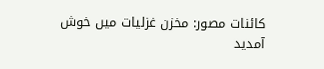کائنات مصور: مخزن غزلیات میں خوش آمدید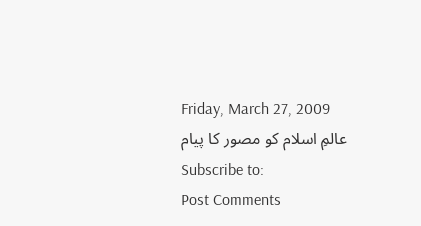Friday, March 27, 2009
عالمِ اسلام کو مصور کا پیام
Subscribe to:
Post Comments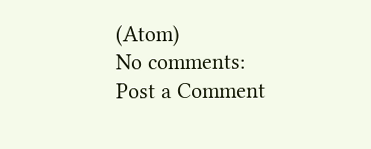(Atom)
No comments:
Post a Comment